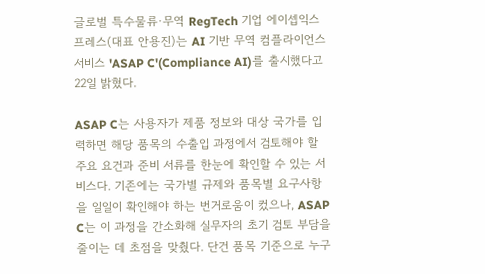글로벌 특수물류·무역 RegTech 기업 에이셉익스프레스(대표 안용진)는 AI 기반 무역 컴플라이언스 서비스 'ASAP C'(Compliance AI)를 출시했다고 22일 밝혔다.

ASAP C는 사용자가 제품 정보와 대상 국가를 입력하면 해당 품목의 수출입 과정에서 검토해야 할 주요 요건과 준비 서류를 한눈에 확인할 수 있는 서비스다. 기존에는 국가별 규제와 품목별 요구사항을 일일이 확인해야 하는 번거로움이 컸으나, ASAP C는 이 과정을 간소화해 실무자의 초기 검토 부담을 줄이는 데 초점을 맞췄다. 단건 품목 기준으로 누구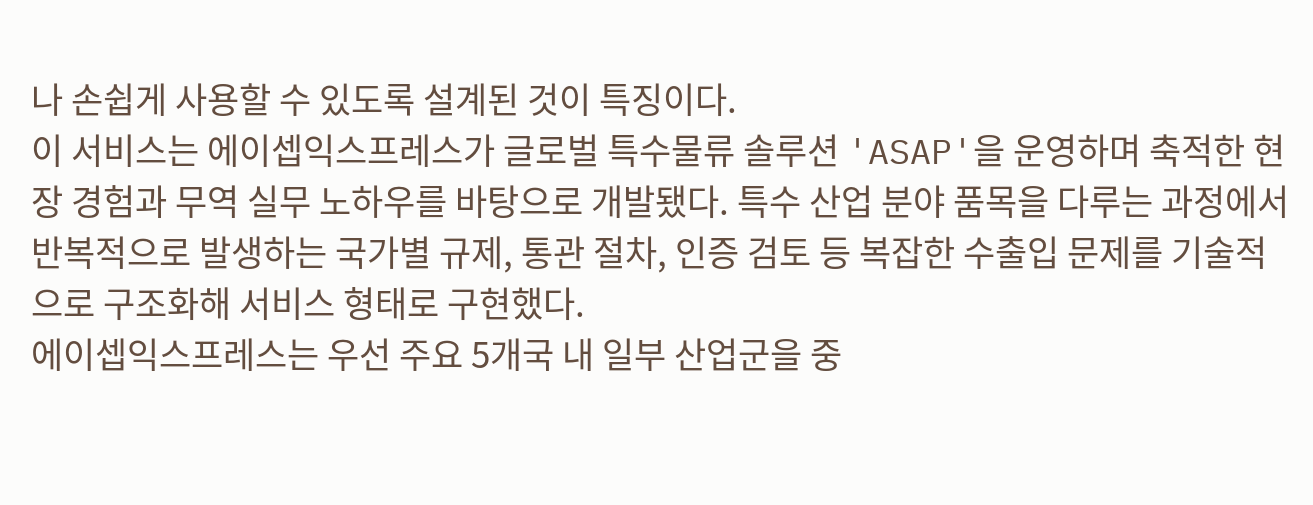나 손쉽게 사용할 수 있도록 설계된 것이 특징이다.
이 서비스는 에이셉익스프레스가 글로벌 특수물류 솔루션 'ASAP'을 운영하며 축적한 현장 경험과 무역 실무 노하우를 바탕으로 개발됐다. 특수 산업 분야 품목을 다루는 과정에서 반복적으로 발생하는 국가별 규제, 통관 절차, 인증 검토 등 복잡한 수출입 문제를 기술적으로 구조화해 서비스 형태로 구현했다.
에이셉익스프레스는 우선 주요 5개국 내 일부 산업군을 중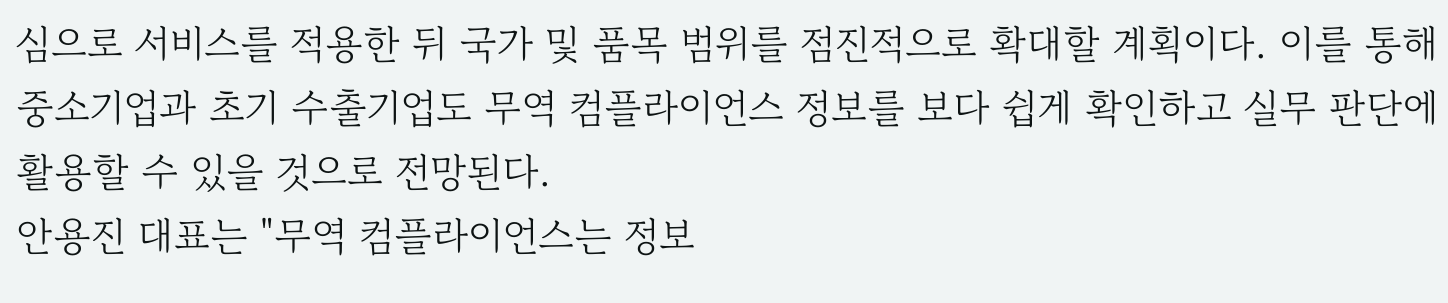심으로 서비스를 적용한 뒤 국가 및 품목 범위를 점진적으로 확대할 계획이다. 이를 통해 중소기업과 초기 수출기업도 무역 컴플라이언스 정보를 보다 쉽게 확인하고 실무 판단에 활용할 수 있을 것으로 전망된다.
안용진 대표는 "무역 컴플라이언스는 정보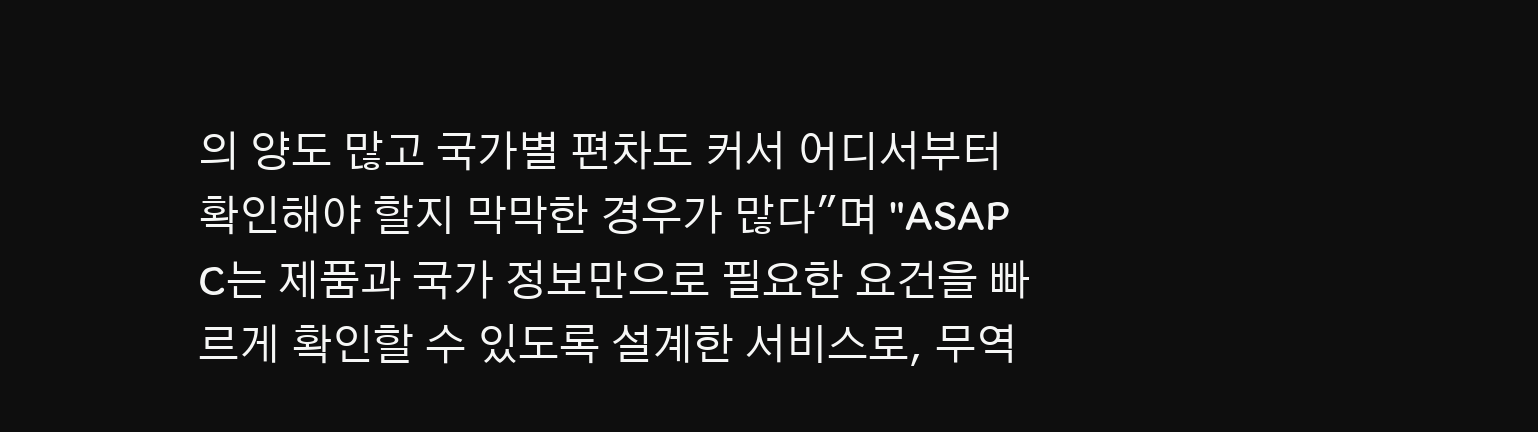의 양도 많고 국가별 편차도 커서 어디서부터 확인해야 할지 막막한 경우가 많다"며 "ASAP C는 제품과 국가 정보만으로 필요한 요건을 빠르게 확인할 수 있도록 설계한 서비스로, 무역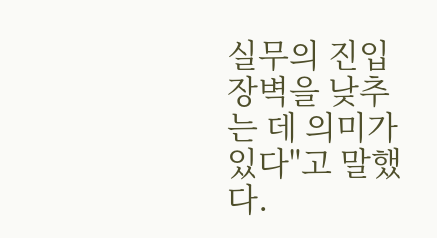실무의 진입 장벽을 낮추는 데 의미가 있다"고 말했다.